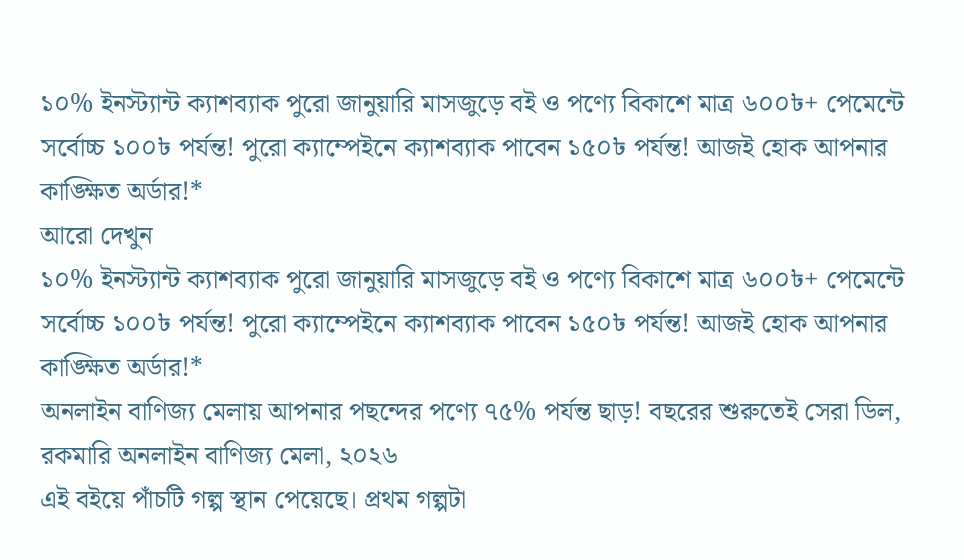১০% ইনস্ট্যান্ট ক্যাশব্যাক পুরো জানুয়ারি মাসজুড়ে বই ও পণ্যে বিকাশে মাত্র ৬০০৳+ পেমেন্টে সর্বোচ্চ ১০০৳ পর্যন্ত! পুরো ক্যাম্পেইনে ক্যাশব্যাক পাবেন ১৫০৳ পর্যন্ত! আজই হোক আপনার কাঙ্ক্ষিত অর্ডার!*
আরো দেখুন
১০% ইনস্ট্যান্ট ক্যাশব্যাক পুরো জানুয়ারি মাসজুড়ে বই ও পণ্যে বিকাশে মাত্র ৬০০৳+ পেমেন্টে সর্বোচ্চ ১০০৳ পর্যন্ত! পুরো ক্যাম্পেইনে ক্যাশব্যাক পাবেন ১৫০৳ পর্যন্ত! আজই হোক আপনার কাঙ্ক্ষিত অর্ডার!*
অনলাইন বাণিজ্য মেলায় আপনার পছন্দের পণ্যে ৭৫% পর্যন্ত ছাড়! বছরের শুরুতেই সেরা ডিল, রকমারি অনলাইন বাণিজ্য মেলা, ২০২৬
এই বইয়ে পাঁচটি গল্প স্থান পেয়েছে। প্রথম গল্পটা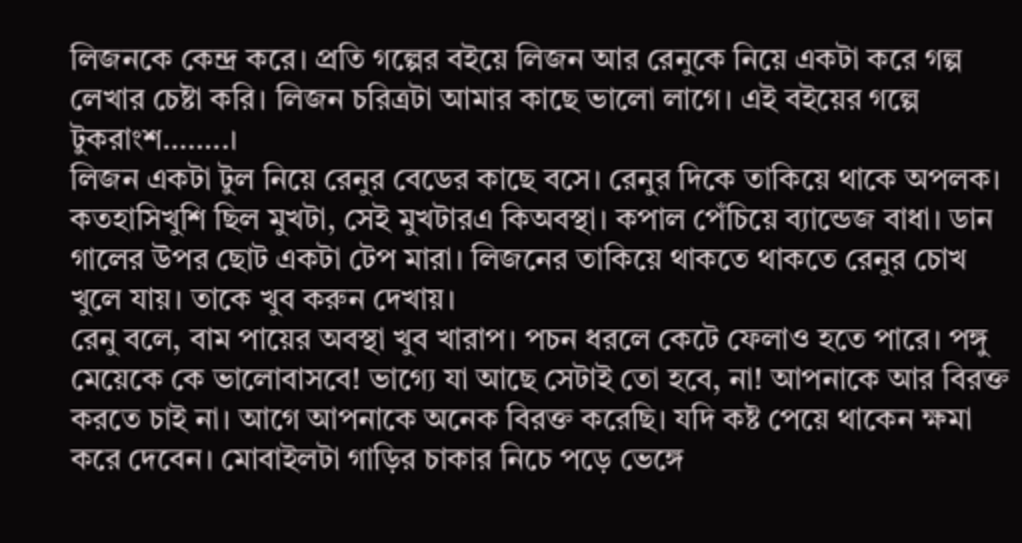লিজনকে কেন্দ্র করে। প্রতি গল্পের বইয়ে লিজন আর রেনুকে নিয়ে একটা করে গল্প লেখার চেষ্টা করি। লিজন চরিত্রটা আমার কাছে ভালো লাগে। এই বইয়ের গল্পে টুকরাংশ……..।
লিজন একটা টুল নিয়ে রেনুর বেডের কাছে বসে। রেনুর দিকে তাকিয়ে থাকে অপলক। কতহাসিখুশি ছিল মুখটা, সেই মুখটারএ কিঅবস্থা। কপাল পেঁচিয়ে ব্যান্ডেজ বাধা। ডান গালের উপর ছোট একটা টেপ মারা। লিজনের তাকিয়ে থাকতে থাকতে রেনুর চোখ খুলে যায়। তাকে খুব করুন দেখায়।
রেনু বলে, বাম পায়ের অবস্থা খুব খারাপ। পচন ধরলে কেটে ফেলাও হতে পারে। পঙ্গু মেয়েকে কে ভালোবাসবে! ভাগ্যে যা আছে সেটাই তো হবে, না! আপনাকে আর বিরক্ত করতে চাই না। আগে আপনাকে অনেক বিরক্ত করেছি। যদি কষ্ট পেয়ে থাকেন ক্ষমা করে দেবেন। মোবাইলটা গাড়ির চাকার নিচে পড়ে ভেঙ্গে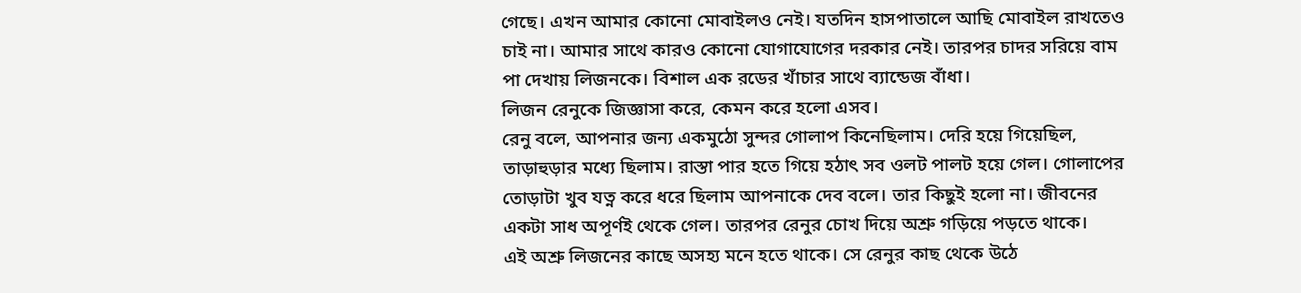গেছে। এখন আমার কোনো মোবাইলও নেই। যতদিন হাসপাতালে আছি মোবাইল রাখতেও চাই না। আমার সাথে কারও কোনো যোগাযোগের দরকার নেই। তারপর চাদর সরিয়ে বাম পা দেখায় লিজনকে। বিশাল এক রডের খাঁচার সাথে ব্যান্ডেজ বাঁধা।
লিজন রেনুকে জিজ্ঞাসা করে, কেমন করে হলো এসব।
রেনু বলে, আপনার জন্য একমুঠো সুন্দর গোলাপ কিনেছিলাম। দেরি হয়ে গিয়েছিল, তাড়াহুড়ার মধ্যে ছিলাম। রাস্তা পার হতে গিয়ে হঠাৎ সব ওলট পালট হয়ে গেল। গোলাপের তোড়াটা খুব যত্ন করে ধরে ছিলাম আপনাকে দেব বলে। তার কিছুই হলো না। জীবনের একটা সাধ অপূর্ণই থেকে গেল। তারপর রেনুর চোখ দিয়ে অশ্রু গড়িয়ে পড়তে থাকে।
এই অশ্রু লিজনের কাছে অসহ্য মনে হতে থাকে। সে রেনুর কাছ থেকে উঠে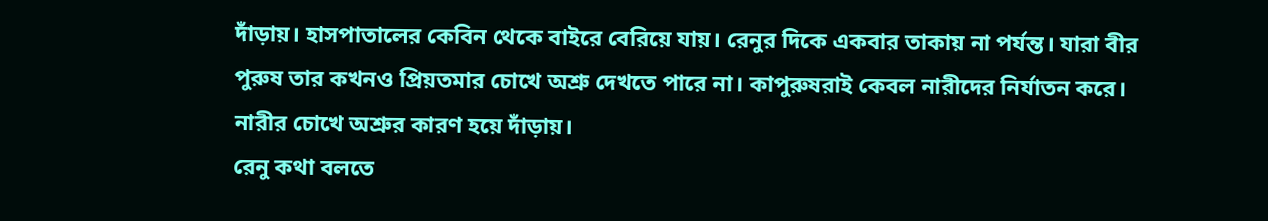দাঁড়ায়। হাসপাতালের কেবিন থেকে বাইরে বেরিয়ে যায়। রেনুর দিকে একবার তাকায় না পর্যন্ত। যারা বীর পুরুষ তার কখনও প্রিয়তমার চোখে অশ্রু দেখতে পারে না। কাপুরুষরাই কেবল নারীদের নির্যাতন করে। নারীর চোখে অশ্রুর কারণ হয়ে দাঁড়ায়।
রেনু কথা বলতে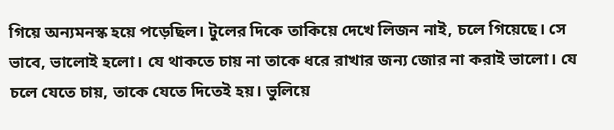গিয়ে অন্যমনস্ক হয়ে পড়েছিল। টুলের দিকে তাকিয়ে দেখে লিজন নাই, চলে গিয়েছে। সে ভাবে, ভালোই হলো। যে থাকতে চায় না তাকে ধরে রাখার জন্য জোর না করাই ভালো। যে চলে যেতে চায়, তাকে যেতে দিতেই হয়। ভুলিয়ে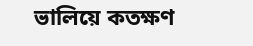ভালিয়ে কতক্ষণ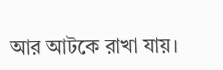আর আটকে রাখা যায়।